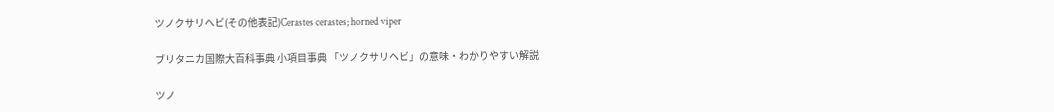ツノクサリヘビ(その他表記)Cerastes cerastes; horned viper

ブリタニカ国際大百科事典 小項目事典 「ツノクサリヘビ」の意味・わかりやすい解説

ツノ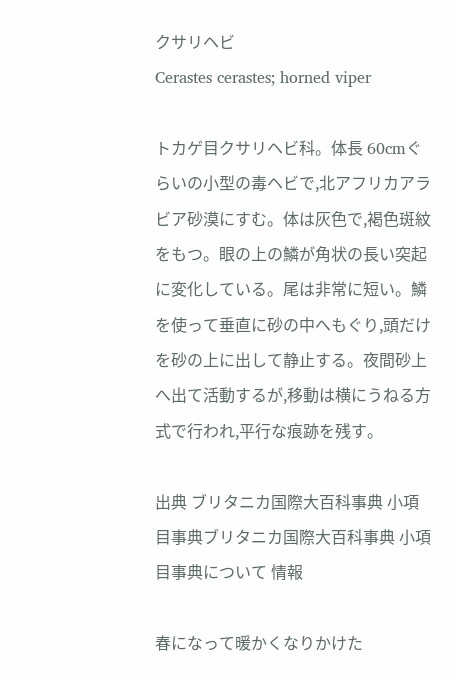クサリヘビ
Cerastes cerastes; horned viper

トカゲ目クサリヘビ科。体長 60cmぐらいの小型の毒ヘビで,北アフリカアラビア砂漠にすむ。体は灰色で,褐色斑紋をもつ。眼の上の鱗が角状の長い突起に変化している。尾は非常に短い。鱗を使って垂直に砂の中へもぐり,頭だけを砂の上に出して静止する。夜間砂上へ出て活動するが,移動は横にうねる方式で行われ,平行な痕跡を残す。

出典 ブリタニカ国際大百科事典 小項目事典ブリタニカ国際大百科事典 小項目事典について 情報

春になって暖かくなりかけた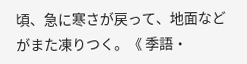頃、急に寒さが戻って、地面などがまた凍りつく。《 季語・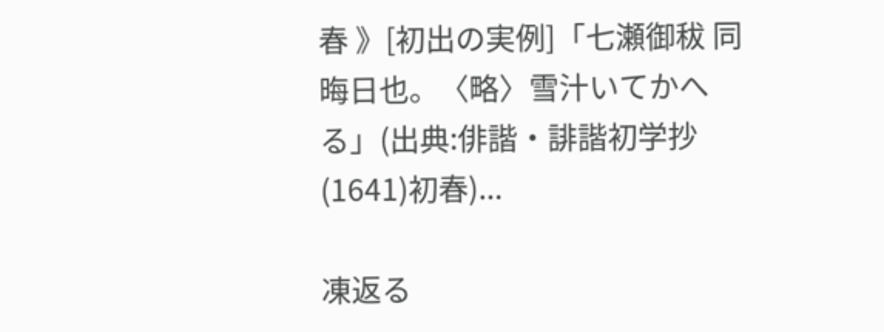春 》[初出の実例]「七瀬御秡 同晦日也。〈略〉雪汁いてかへる」(出典:俳諧・誹諧初学抄(1641)初春)...

凍返る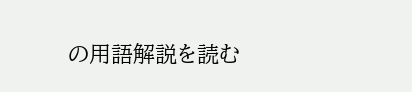の用語解説を読む